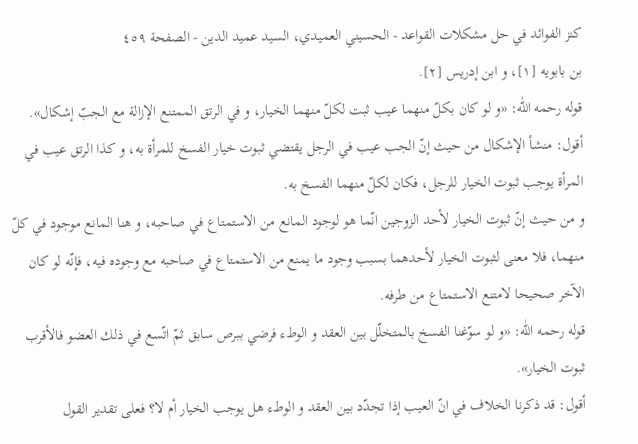كنز الفوائد في حل مشكلات القواعد - الحسيني العميدي، السيد عميد الدين - الصفحة ٤٥٩
بن بابويه [١]، و ابن إدريس [٢].
قوله رحمه اللّٰه: «و لو كان بكلّ منهما عيب ثبت لكلّ منهما الخيار، و في الرتق الممتنع الإزالة مع الجبّ إشكال».
أقول: منشأ الإشكال من حيث إنّ الجب عيب في الرجل يقتضي ثبوت خيار الفسخ للمرأة به، و كذا الرتق عيب في المرأة يوجب ثبوت الخيار للرجل، فكان لكلّ منهما الفسخ به.
و من حيث إنّ ثبوت الخيار لأحد الزوجين انّما هو لوجود المانع من الاستمتاع في صاحبه، و هنا المانع موجود في كلّ منهما، فلا معنى لثبوت الخيار لأحدهما بسبب وجود ما يمنع من الاستمتاع في صاحبه مع وجوده فيه، فإنّه لو كان الآخر صحيحا لامتنع الاستمتاع من طرفه.
قوله رحمه اللّٰه: «و لو سوّغنا الفسخ بالمتخلّل بين العقد و الوطء فرضي ببرص سابق ثمّ اتّسع في ذلك العضو فالأقرب ثبوت الخيار».
أقول: قد ذكرنا الخلاف في انّ العيب إذا تجدّد بين العقد و الوطء هل يوجب الخيار أم لا؟ فعلى تقدير القول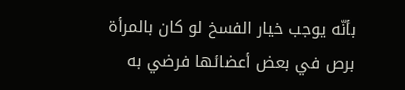بأنّه يوجب خيار الفسخ لو كان بالمرأة برص في بعض أعضائها فرضي به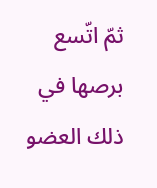ثمّ اتّسع برصها في ذلك العضو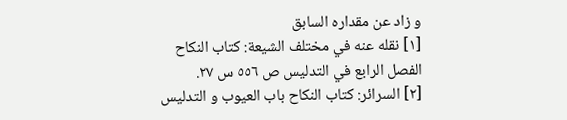و زاد عن مقداره السابق
[١] نقله عنه في مختلف الشيعة: كتاب النكاح الفصل الرابع في التدليس ص ٥٥٦ س ٢٧.
[٢] السرائر: كتاب النكاح باب العيوب و التدليس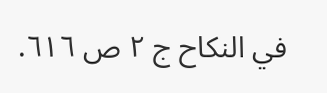في النكاح ج ٢ ص ٦١٦.